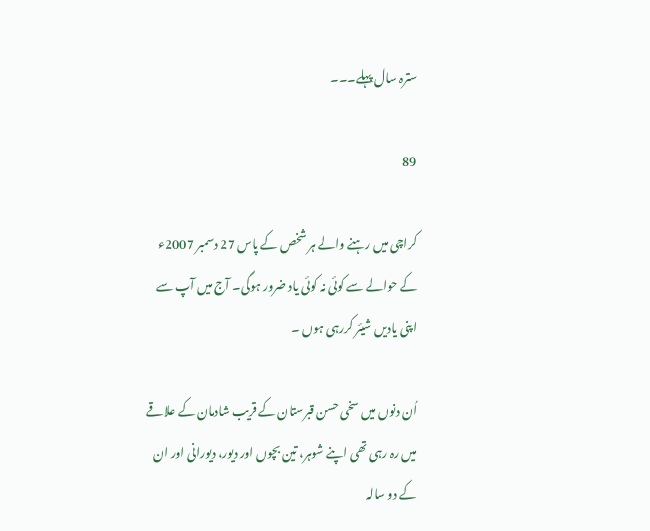سترہ سال پہلے۔۔۔

89

کراچی میں رہنے والے ہر شخص کے پاس 27 دسمبر 2007ء کے حوالے سے کوئی نہ کوئی یاد ضرور ہوگی۔ آج میں آپ سے اپنی یادیں شیئر کررہی ہوں ۔

اُن دنوں میں سخی حسن قبرستان کے قریب شادمان کے علاقے میں رہ رہی تھی اپنے شوہر، تین بچوں اور دیور، دیورانی اور ان کے دو سالہ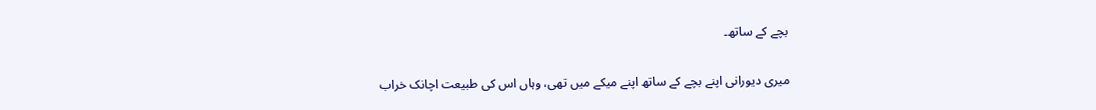بچے کے ساتھ۔

میری دیورانی اپنے بچے کے ساتھ اپنے میکے میں تھی، وہاں اس کی طبیعت اچانک خراب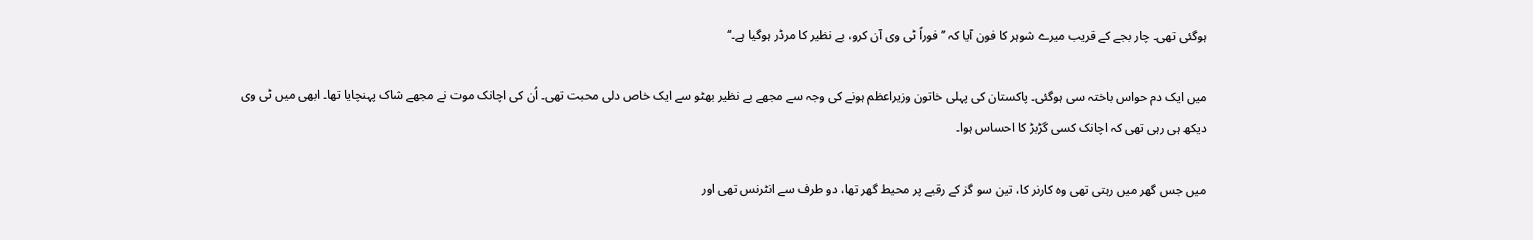ہوگئی تھی۔ چار بجے کے قریب میرے شوہر کا فون آیا کہ ’’فوراً ٹی وی آن کرو، بے نظیر کا مرڈر ہوگیا ہے۔‘‘

میں ایک دم حواس باختہ سی ہوگئی۔ پاکستان کی پہلی خاتون وزیراعظم ہونے کی وجہ سے مجھے بے نظیر بھٹو سے ایک خاص دلی محبت تھی۔ اُن کی اچانک موت نے مجھے شاک پہنچایا تھا۔ ابھی میں ٹی وی دیکھ ہی رہی تھی کہ اچانک کسی گڑبڑ کا احساس ہوا۔

میں جس گھر میں رہتی تھی وہ کارنر کا، تین سو گز کے رقبے پر محیط گھر تھا، دو طرف سے انٹرنس تھی اور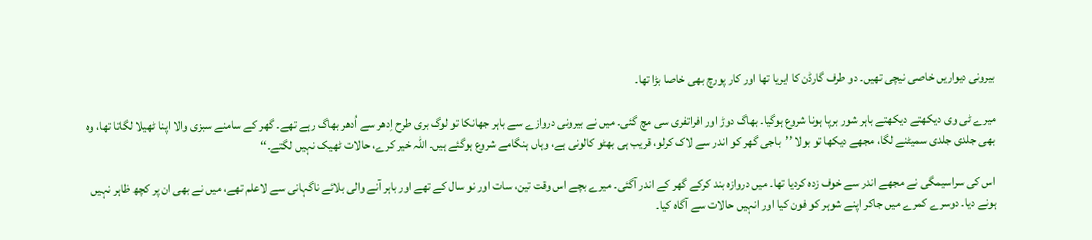بیرونی دیواریں خاصی نیچی تھیں۔ دو طرف گارڈن کا ایریا تھا اور کار پورچ بھی خاصا بڑا تھا۔

میرے ٹی وی دیکھتے دیکھتے باہر شور برپا ہونا شروع ہوگیا۔ بھاگ دوڑ اور افراتفری سی مچ گئی۔ میں نے بیرونی دروازے سے باہر جھانکا تو لوگ بری طرح اِدھر سے اُدھر بھاگ رہے تھے۔ گھر کے سامنے سبزی والا اپنا ٹھیلا لگاتا تھا، وہ بھی جلدی جلدی سمیٹنے لگا، مجھے دیکھا تو بولا ’’باجی گھر کو اندر سے لاک کرلو، قریب ہی بھٹو کالونی ہے، وہاں ہنگامے شروع ہوگئے ہیں۔ اللہ خیر کرے، حالات ٹھیک نہیں لگتے۔‘‘

اس کی سراسیمگی نے مجھے اندر سے خوف زدہ کردیا تھا۔ میں دروازہ بند کرکے گھر کے اندر آگئی۔ میرے بچے اس وقت تین، سات اور نو سال کے تھے اور باہر آنے والی بلائے ناگہانی سے لاعلم تھے، میں نے بھی ان پر کچھ ظاہر نہیں ہونے دیا۔ دوسرے کمرے میں جاکر اپنے شوہر کو فون کیا اور انہیں حالات سے آگاہ کیا۔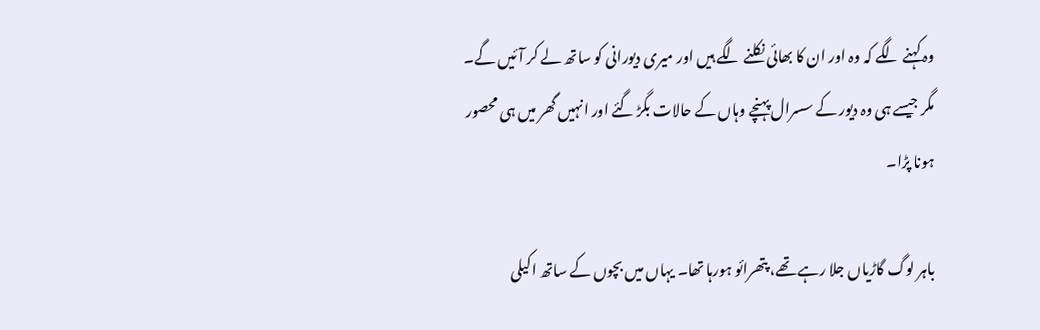وہ کہنے لگے کہ وہ اور ان کا بھائی نکلنے لگے ہیں اور میری دیورانی کو ساتھ لے کر آئیں گے۔ مگر جیسے ہی وہ دیور کے سسرال پہنچے وہاں کے حالات بگڑ گئے اور انہیں گھر میں ہی محصور ہونا پڑا۔

باہر لوگ گاڑیاں جلا رہے تھے، پتھرائو ہورہا تھا۔ یہاں میں بچوں کے ساتھ اکیلی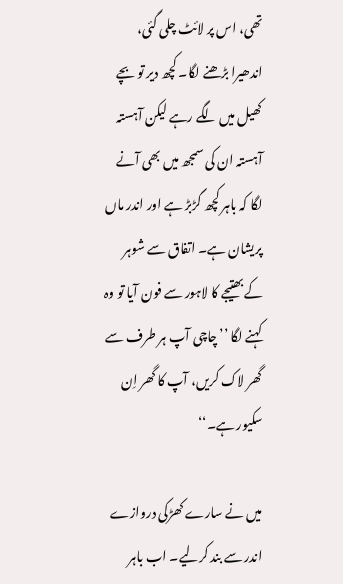تھی، اس پر لائٹ چلی گئی، اندھیرا بڑھنے لگا۔ کچھ دیر تو بچے کھیل میں لگے رہے لیکن آہستہ آہستہ ان کی سمجھ میں بھی آنے لگا کہ باہر کچھ گڑبڑ ہے اور اندر ماں پریشان ہے۔ اتفاق سے شوہر کے بھتیجے کا لاہور سے فون آیا تو وہ کہنے لگا ’’چاچی آپ ہر طرف سے گھر لاک کریں، آپ کا گھر اِن سکیور ہے۔‘‘

میں نے سارے کھڑکی دروازے اندر سے بند کرلیے۔ اب باہر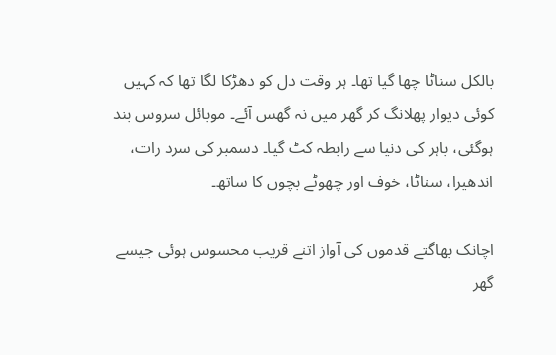بالکل سناٹا چھا گیا تھا۔ ہر وقت دل کو دھڑکا لگا تھا کہ کہیں کوئی دیوار پھلانگ کر گھر میں نہ گھس آئے۔ موبائل سروس بند ہوگئی، باہر کی دنیا سے رابطہ کٹ گیا۔ دسمبر کی سرد رات، اندھیرا، سناٹا، خوف اور چھوٹے بچوں کا ساتھ۔

اچانک بھاگتے قدموں کی آواز اتنے قریب محسوس ہوئی جیسے گھر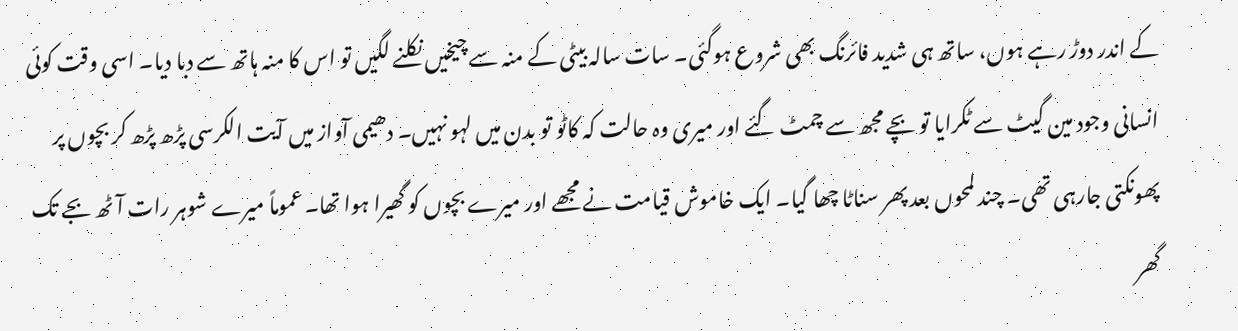کے اندر دوڑ رہے ہوں، ساتھ ہی شدید فائرنگ بھی شروع ہوگئی۔ سات سالہ بیٹی کے منہ سے چیخیں نکلنے لگیں تو اس کا منہ ہاتھ سے دبا دیا۔ اسی وقت کوئی انسانی وجود مین گیٹ سے ٹکرایا تو بچے مجھ سے چمٹ گئے اور میری وہ حالت کہ کاٹو تو بدن میں لہو نہیں۔ دھیمی آواز میں آیت الکرسی پڑھ پڑھ کر بچوں پر پھونکتی جارہی تھی۔ چند لمحوں بعد پھر سناٹا چھا گیا۔ ایک خاموش قیامت نے مجھے اور میرے بچوں کو گھیرا ہوا تھا۔ عموماً میرے شوہر رات آٹھ بجے تک گھر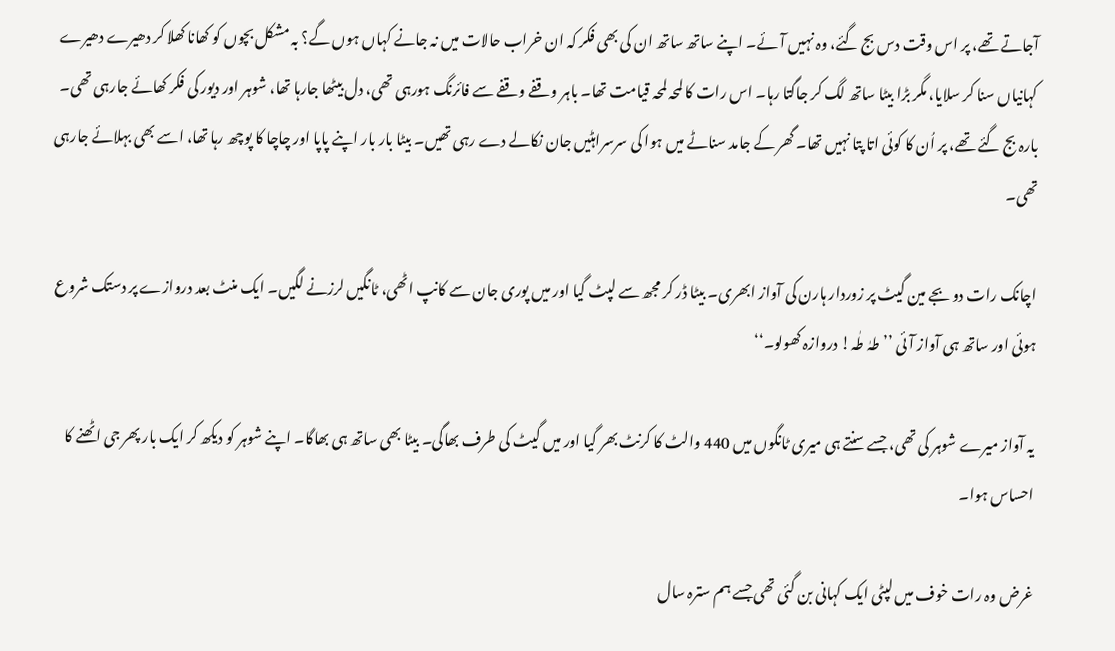آجاتے تھے، پر اس وقت دس بج گئے، وہ نہیں آئے۔ اپنے ساتھ ساتھ ان کی بھی فکر کہ ان خراب حالات میں نہ جانے کہاں ہوں گے؟ بہ مشکل بچوں کو کھانا کھلا کر دھیرے دھیرے کہانیاں سنا کر سلایا، مگر بڑا بیٹا ساتھ لگ کر جاگتا رہا۔ اس رات کا لمحہ لمحہ قیامت تھا۔ باہر وقفے وقفے سے فائرنگ ہورہی تھی، دل بیٹھا جارہا تھا، شوہر اور دیور کی فکر کھائے جارہی تھی۔ بارہ بج گئے تھے، پر اُن کا کوئی اتا پتا نہیں تھا۔ گھر کے جامد سناٹے میں ہوا کی سرسراہٹیں جان نکالے دے رہی تھیں۔ بیٹا بار بار اپنے پاپا اور چاچا کا پوچھ رہا تھا، اسے بھی بہلائے جارہی تھی۔

اچانک رات دو بجے مین گیٹ پر زوردار ہارن کی آواز ابھری۔ بیٹا ڈر کر مجھ سے لپٹ گیا اور میں پوری جان سے کانپ اٹھی، ٹانگیں لرزنے لگیں۔ ایک منٹ بعد دروازے پر دستک شروع ہوئی اور ساتھ ہی آواز آئی ’’طہٰ طٰہ! دروازہ کھولو۔‘‘

یہ آواز میرے شوہر کی تھی، جسے سنتے ہی میری ٹانگوں میں 440 والٹ کا کرنٹ بھر گیا اور میں گیٹ کی طرف بھاگی۔ بیٹا بھی ساتھ ہی بھاگا۔ اپنے شوہر کو دیکھ کر ایک بار پھر جی اٹھنے کا احساس ہوا۔

غرض وہ رات خوف میں لپٹی ایک کہانی بن گئی تھی جسے ہم سترہ سال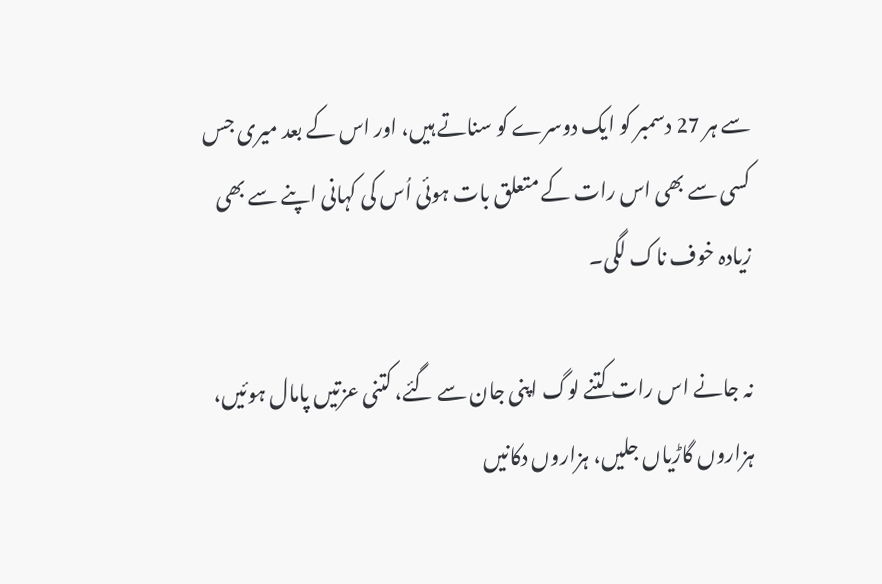سے ہر 27 دسمبر کو ایک دوسرے کو سناتے ہیں، اور اس کے بعد میری جس کسی سے بھی اس رات کے متعلق بات ہوئی اُس کی کہانی اپنے سے بھی زیادہ خوف ناک لگی۔

نہ جانے اس رات کتنے لوگ اپنی جان سے گئے، کتنی عزتیں پامال ہوئیں، ہزاروں گاڑیاں جلیں، ہزاروں دکانیں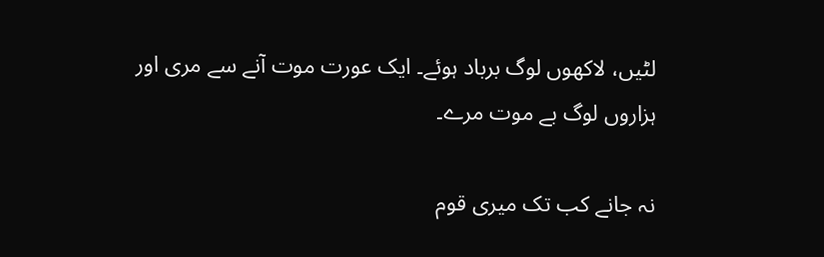لٹیں، لاکھوں لوگ برباد ہوئے۔ ایک عورت موت آنے سے مری اور ہزاروں لوگ بے موت مرے۔

نہ جانے کب تک میری قوم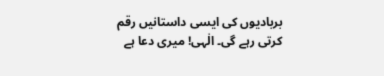بربادیوں کی ایسی داستانیں رقم کرتی رہے گی۔ الٰہی! میری دعا ہے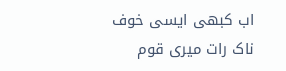اب کبھی ایسی خوف ناک رات میری قوم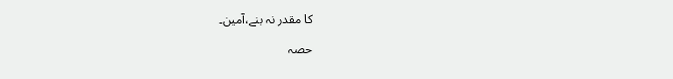کا مقدر نہ بنے،آمین۔

حصہ